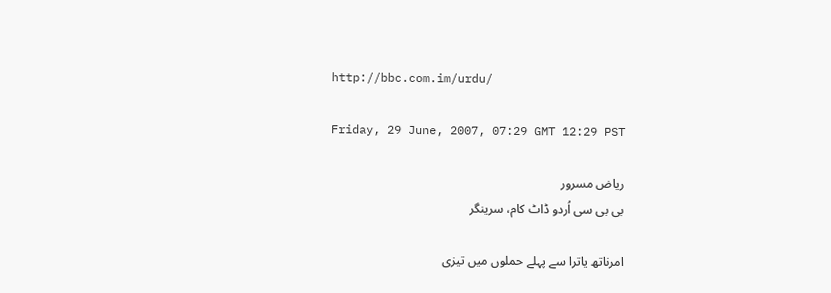http://bbc.com.im/urdu/

Friday, 29 June, 2007, 07:29 GMT 12:29 PST

ریاض مسرور
بی بی سی اُردو ڈاٹ کام، سرینگر

امرناتھ یاترا سے پہلے حملوں میں تیزی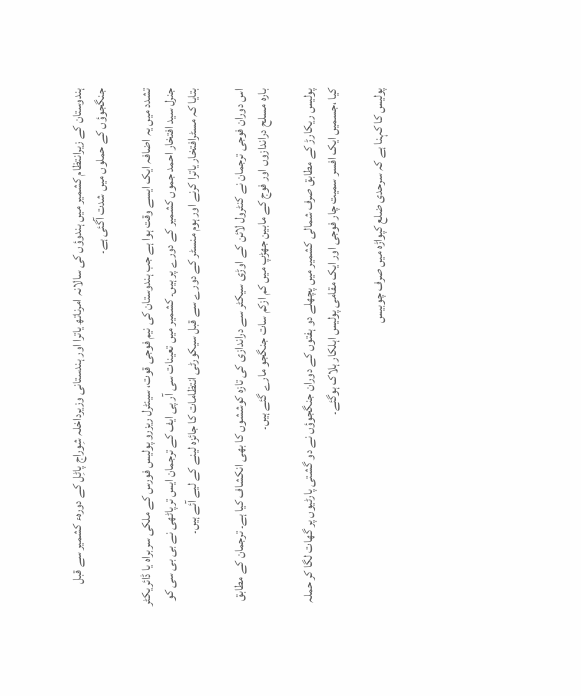ہندوستان کے زیرانتظام کشمیر میں ہندوؤں کی سالانہ امرناتھ یاترا اور ہندستانی وزیرداخلہ شِوراج پاٹِل کے دورہء کشمیر سے قبل جنگجوؤں کے حملوں میں شدت آگئی ہے۔

تشدد میں یہ اضافہ ایک ایسے وقت ہوا ہے جب ہندوستان کی نیم فوجی قوت، سینٹرل ریزرو پولیس فورس کے ملکی سربراہ یا ڈائریکٹر جنرل سید افتخار احمد جموں کشمیر کے دورے پر ہیں۔ کشمیر میں تعینات سی آر پی ایف کے ترجمان ایس ترپاٹھی نے بی بی سی کو بتایا کہ مسٹرافتخار یاترا کرنے اور ہوم منسٹر کے دورے سے قبل سیکورٹی انتظامات کا جائزہ لینے کے لیے آئے ہیں۔

اس دوران فوجی ترجمان نے کنٹرول لائن کے اوڑی سیکٹر سے دراندازی کی تازہ کوششوں کا بھی انکشاف کیا ہے۔ ترجمان کے مطابق بارہ مسلح دراندازوں اور فوج کے مابین جھڑپ میں کم ازکم سات جنگجو مارے گئے ہیں۔

پولیس ریکارڑ کے مطابق صرف شمالی کشمیر میں پچھلے دو ہفتوں کے دوران جنگجوؤں نے دو گشتی پارٹیوں پر گھات لگا کر حملہ کیا ،جسمیں ایک افسر سمیت چار فوجی اور ایک مقامی پولیس اہلکار ہلاک ہوگئے۔

پولیس کا کہنا ہے کہ سرحدی ضلع کپواڑہ میں صرف چوبیس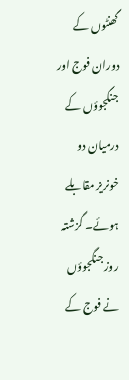گھنٹوں کے دوران فوج اور جنگجوؤں کے درمیان دو خونریز مقابلے ہوئے۔ گزشتہ روز جنگجوؤں نے فوج کے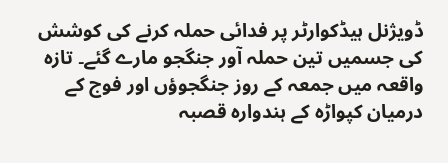ڈویژنل ہیڈکوارٹر پر فدائی حملہ کرنے کی کوشش کی جسمیں تین حملہ آور جنگجو مارے گئے۔ تازہ واقعہ میں جمعہ کے روز جنگجوؤں اور فوج کے درمیان کپواڑہ کے ہندوارہ قصبہ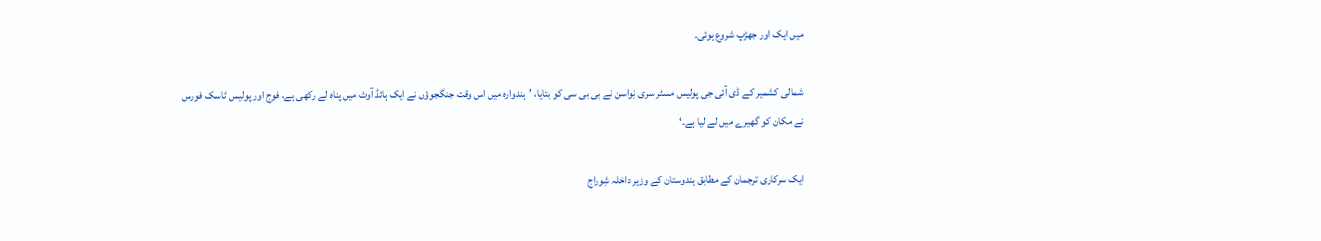میں ایک اور جھڑپ شروع ہوئی۔

شمالی کشمیر کے ڈی آئی جی پولیس مسٹر سری نِواسن نے بی بی سی کو بتایا، ’ہندوارہ میں اس وقت جنگجوؤں نے ایک ہائڈ آوٹ میں پناہ لے رکھی ہے، فوج اور پولیس ٹاسک فورس نے مکان کو گھیرے میں لے لیا ہے۔‘

ایک سرکاری ترجمان کے مطابق ہندوستان کے وزیر داخلہ شِوراج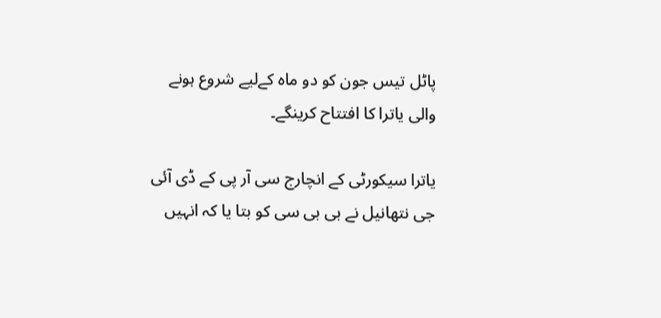پاٹل تیس جون کو دو ماہ کےلیے شروع ہونے والی یاترا کا افتتاح کرینگے۔

یاترا سیکورٹی کے انچارج سی آر پی کے ڈی آئی جی نتھانیل نے بی بی سی کو بتا یا کہ انہیں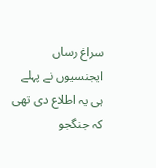سراغ رساں ایجنسیوں نے پہلے ہی یہ اطلاع دی تھی کہ جنگجو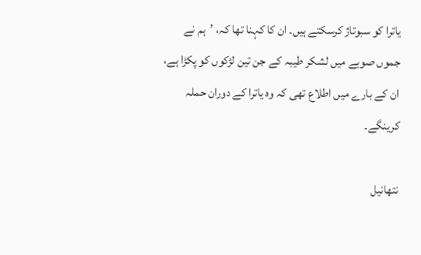یاترا کو سبوتاژ کرسکتے ہیں۔ ان کا کہنا تھا کہ، ’ہم نے جموں صوبے میں لشکر طیبہ کے جن تین لڑکوں کو پکڑا ہے، ان کے بارے میں اطلاع تھی کہ وہ یاترا کے دوران حملہ کرینگے۔

نتھانیل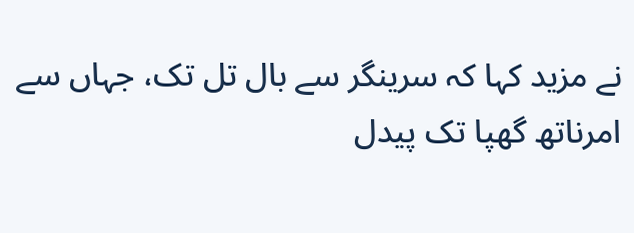نے مزید کہا کہ سرینگر سے بال تل تک، جہاں سے امرناتھ گھپا تک پیدل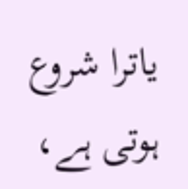یاترا شروع ہوتی ہے،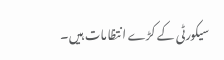سیکورٹی کے کڑے انتظامات ہیں۔